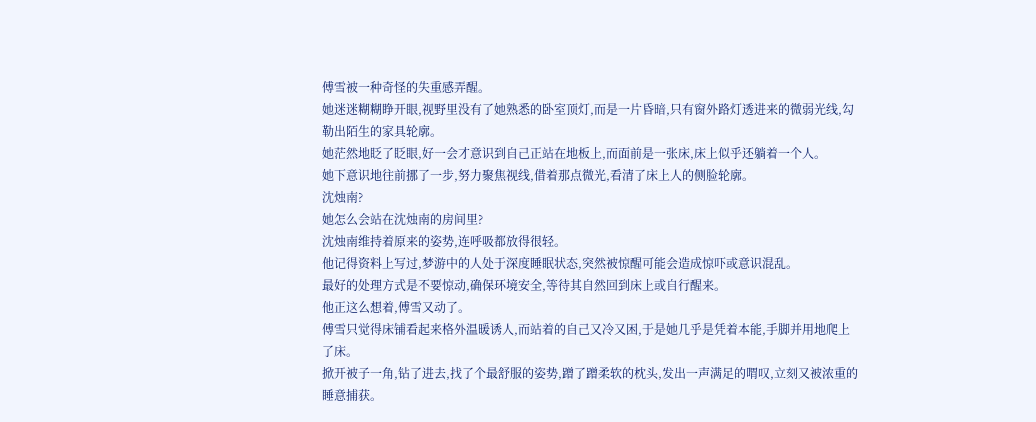傅雪被一种奇怪的失重感弄醒。
她迷迷糊糊睁开眼,视野里没有了她熟悉的卧室顶灯,而是一片昏暗,只有窗外路灯透进来的微弱光线,勾勒出陌生的家具轮廓。
她茫然地眨了眨眼,好一会才意识到自己正站在地板上,而面前是一张床,床上似乎还躺着一个人。
她下意识地往前挪了一步,努力聚焦视线,借着那点微光,看清了床上人的侧脸轮廓。
沈烛南?
她怎么会站在沈烛南的房间里?
沈烛南维持着原来的姿势,连呼吸都放得很轻。
他记得资料上写过,梦游中的人处于深度睡眠状态,突然被惊醒可能会造成惊吓或意识混乱。
最好的处理方式是不要惊动,确保环境安全,等待其自然回到床上或自行醒来。
他正这么想着,傅雪又动了。
傅雪只觉得床铺看起来格外温暖诱人,而站着的自己又冷又困,于是她几乎是凭着本能,手脚并用地爬上了床。
掀开被子一角,钻了进去,找了个最舒服的姿势,蹭了蹭柔软的枕头,发出一声满足的喟叹,立刻又被浓重的睡意捕获。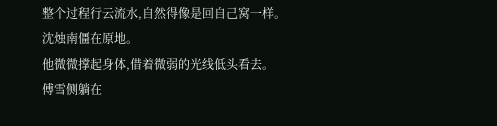整个过程行云流水,自然得像是回自己窝一样。
沈烛南僵在原地。
他微微撑起身体,借着微弱的光线低头看去。
傅雪侧躺在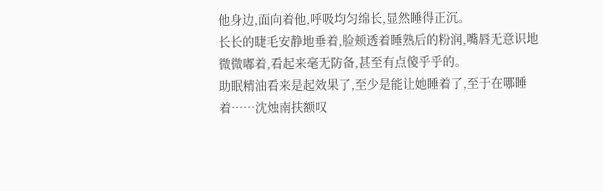他身边,面向着他,呼吸均匀绵长,显然睡得正沉。
长长的睫毛安静地垂着,脸颊透着睡熟后的粉润,嘴唇无意识地微微嘟着,看起来毫无防备,甚至有点傻乎乎的。
助眠精油看来是起效果了,至少是能让她睡着了,至于在哪睡着……沈烛南扶额叹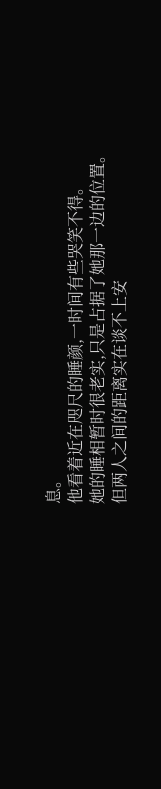息。
他看着近在咫尺的睡颜,一时间有些哭笑不得。
她的睡相暂时很老实,只是占据了她那一边的位置。
但两人之间的距离实在谈不上安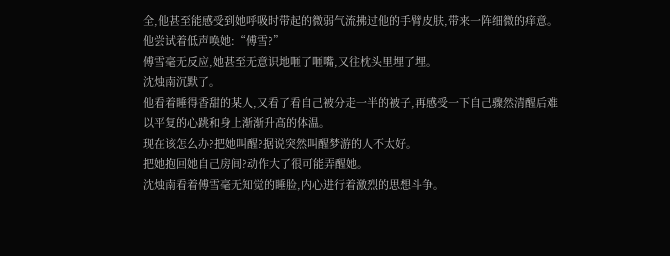全,他甚至能感受到她呼吸时带起的微弱气流拂过他的手臂皮肤,带来一阵细微的痒意。
他尝试着低声唤她:“傅雪?”
傅雪毫无反应,她甚至无意识地咂了咂嘴,又往枕头里埋了埋。
沈烛南沉默了。
他看着睡得香甜的某人,又看了看自己被分走一半的被子,再感受一下自己骤然清醒后难以平复的心跳和身上渐渐升高的体温。
现在该怎么办?把她叫醒?据说突然叫醒梦游的人不太好。
把她抱回她自己房间?动作大了很可能弄醒她。
沈烛南看着傅雪毫无知觉的睡脸,内心进行着激烈的思想斗争。